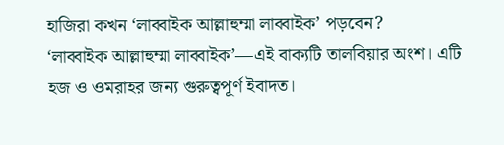হাজিরা কখন ‘লাব্বাইক আল্লাহুম্মা লাব্বাইক’ পড়বেন?
‘লাব্বাইক আল্লাহুম্মা লাব্বাইক’—এই বাক্যটি তালবিয়ার অংশ। এটি হজ ও ওমরাহর জন্য গুরুত্বপূর্ণ ইবাদত।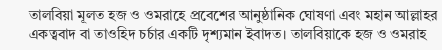তালবিয়া মূলত হজ ও ওমরাহে প্রবেশের আনুষ্ঠানিক ঘোষণা এবং মহান আল্লাহর একত্ববাদ বা তাওহিদ চর্চার একটি দৃশ্যমান ইবাদত। তালবিয়াকে হজ ও ওমরাহ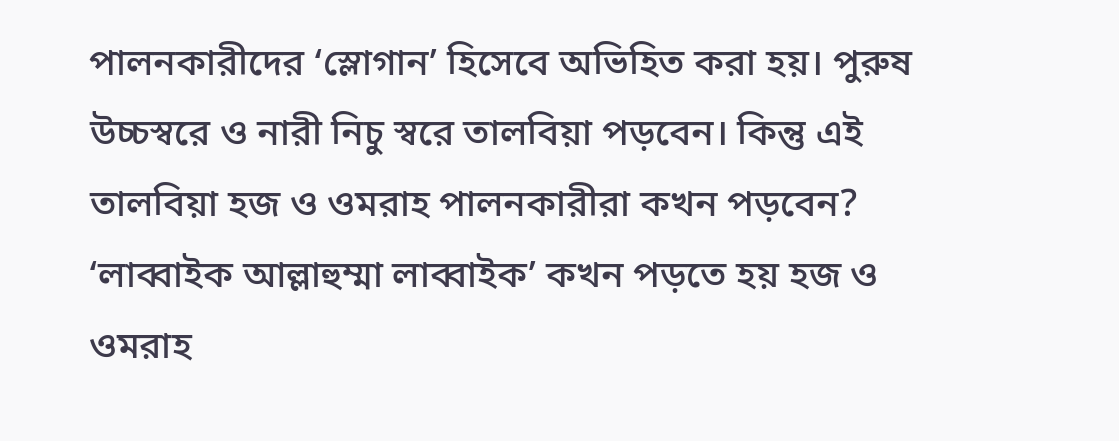পালনকারীদের ‘স্লোগান’ হিসেবে অভিহিত করা হয়। পুরুষ উচ্চস্বরে ও নারী নিচু স্বরে তালবিয়া পড়বেন। কিন্তু এই তালবিয়া হজ ও ওমরাহ পালনকারীরা কখন পড়বেন? ‘লাব্বাইক আল্লাহুম্মা লাব্বাইক’ কখন পড়তে হয় হজ ও ওমরাহ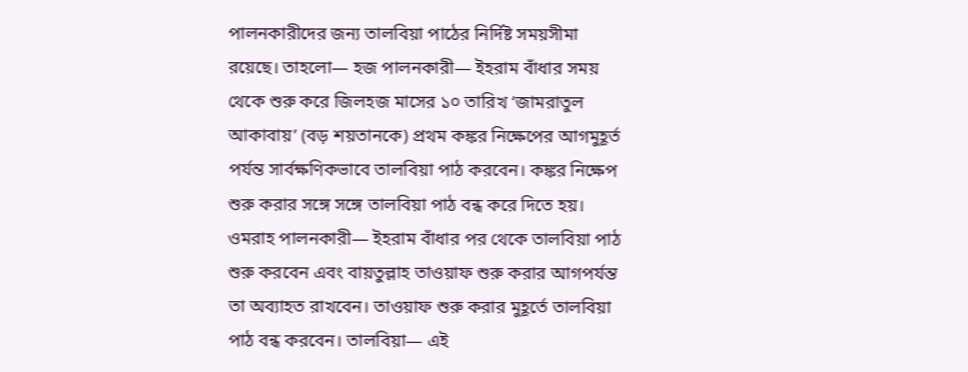পালনকারীদের জন্য তালবিয়া পাঠের নির্দিষ্ট সময়সীমা রয়েছে। তাহলো— হজ পালনকারী— ইহরাম বাঁধার সময় থেকে শুরু করে জিলহজ মাসের ১০ তারিখ ‘জামরাতুল আকাবায়’ (বড় শয়তানকে) প্রথম কঙ্কর নিক্ষেপের আগমুহূর্ত পর্যন্ত সার্বক্ষণিকভাবে তালবিয়া পাঠ করবেন। কঙ্কর নিক্ষেপ শুরু করার সঙ্গে সঙ্গে তালবিয়া পাঠ বন্ধ করে দিতে হয়। ওমরাহ পালনকারী— ইহরাম বাঁধার পর থেকে তালবিয়া পাঠ শুরু করবেন এবং বায়তুল্লাহ তাওয়াফ শুরু করার আগপর্যন্ত তা অব্যাহত রাখবেন। তাওয়াফ শুরু করার মুহূর্তে তালবিয়া পাঠ বন্ধ করবেন। তালবিয়া— এই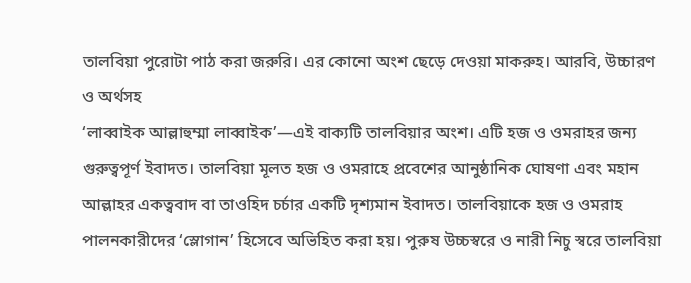তালবিয়া পুরোটা পাঠ করা জরুরি। এর কোনো অংশ ছেড়ে দেওয়া মাকরুহ। আরবি, উচ্চারণ ও অর্থসহ
‘লাব্বাইক আল্লাহুম্মা লাব্বাইক’—এই বাক্যটি তালবিয়ার অংশ। এটি হজ ও ওমরাহর জন্য গুরুত্বপূর্ণ ইবাদত। তালবিয়া মূলত হজ ও ওমরাহে প্রবেশের আনুষ্ঠানিক ঘোষণা এবং মহান আল্লাহর একত্ববাদ বা তাওহিদ চর্চার একটি দৃশ্যমান ইবাদত। তালবিয়াকে হজ ও ওমরাহ পালনকারীদের ‘স্লোগান’ হিসেবে অভিহিত করা হয়। পুরুষ উচ্চস্বরে ও নারী নিচু স্বরে তালবিয়া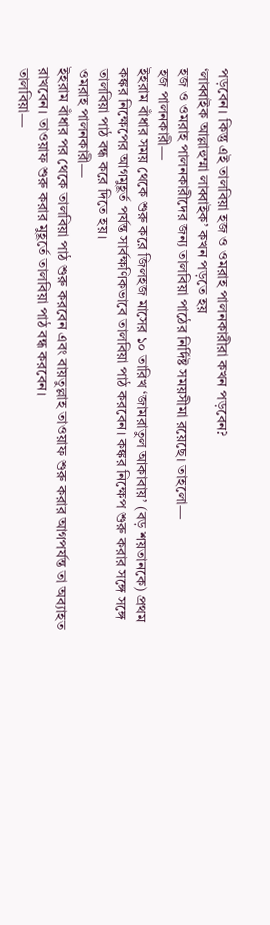পড়বেন। কিন্তু এই তালবিয়া হজ ও ওমরাহ পালনকারীরা কখন পড়বেন?
‘লাব্বাইক আল্লাহুম্মা লাব্বাইক’ কখন পড়তে হয়
হজ ও ওমরাহ পালনকারীদের জন্য তালবিয়া পাঠের নির্দিষ্ট সময়সীমা রয়েছে। তাহলো—
হজ পালনকারী—
ইহরাম বাঁধার সময় থেকে শুরু করে জিলহজ মাসের ১০ তারিখ ‘জামরাতুল আকাবায়’ (বড় শয়তানকে) প্রথম কঙ্কর নিক্ষেপের আগমুহূর্ত পর্যন্ত সার্বক্ষণিকভাবে তালবিয়া পাঠ করবেন। কঙ্কর নিক্ষেপ শুরু করার সঙ্গে সঙ্গে তালবিয়া পাঠ বন্ধ করে দিতে হয়।
ওমরাহ পালনকারী—
ইহরাম বাঁধার পর থেকে তালবিয়া পাঠ শুরু করবেন এবং বায়তুল্লাহ তাওয়াফ শুরু করার আগপর্যন্ত তা অব্যাহত রাখবেন। তাওয়াফ শুরু করার মুহূর্তে তালবিয়া পাঠ বন্ধ করবেন।
তালবিয়া—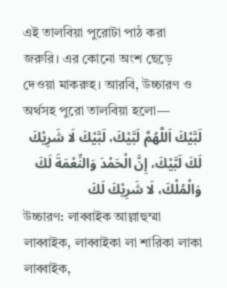এই তালবিয়া পুরোটা পাঠ করা জরুরি। এর কোনো অংশ ছেড়ে দেওয়া মাকরুহ। আরবি, উচ্চারণ ও অর্থসহ পুরো তালবিয়া হলো—
لَبَّيْكَ اَللَّهُمَّ لَبَّيْكَ، لَبَّيْكَ لَا شَرِيْكَ لَكَ لَبَّيْكَ، إِنَّ الْحَمْدَ وَالنِّعْمَةَ لَكَ وَالْمُلْكَ، لَا شَرِيْكَ لَكَ
উচ্চারণ: লাব্বাইক আল্লাহুম্মা লাব্বাইক, লাব্বাইকা লা শারিকা লাকা লাব্বাইক,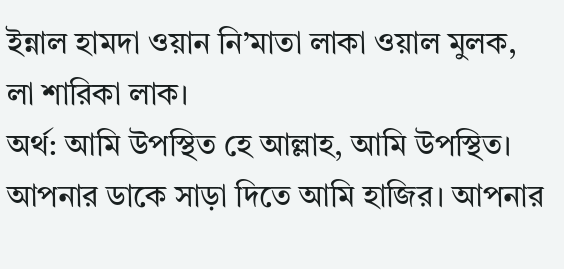ইন্নাল হামদা ওয়ান নি’মাতা লাকা ওয়াল মুলক, লা শারিকা লাক।
অর্থ: আমি উপস্থিত হে আল্লাহ, আমি উপস্থিত। আপনার ডাকে সাড়া দিতে আমি হাজির। আপনার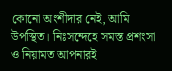কোনো অংশীদার নেই, আমি উপস্থিত। নিঃসন্দেহে সমস্ত প্রশংসা ও নিয়ামত আপনারই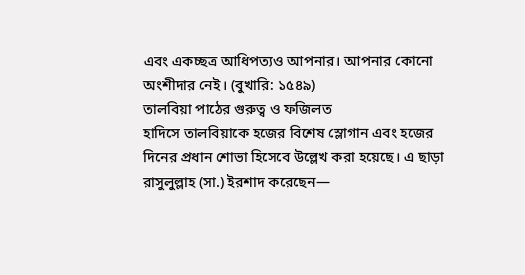এবং একচ্ছত্র আধিপত্যও আপনার। আপনার কোনো অংশীদার নেই। (বুখারি: ১৫৪৯)
তালবিয়া পাঠের গুরুত্ব ও ফজিলত
হাদিসে তালবিয়াকে হজের বিশেষ স্লোগান এবং হজের দিনের প্রধান শোভা হিসেবে উল্লেখ করা হয়েছে। এ ছাড়া রাসুলুল্লাহ (সা.) ইরশাদ করেছেন—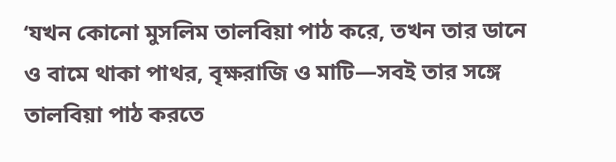‘যখন কোনো মুসলিম তালবিয়া পাঠ করে, তখন তার ডানে ও বামে থাকা পাথর, বৃক্ষরাজি ও মাটি—সবই তার সঙ্গে তালবিয়া পাঠ করতে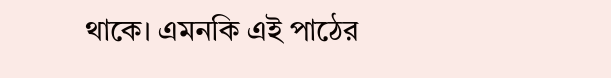থাকে। এমনকি এই পাঠের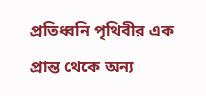প্রতিধ্বনি পৃথিবীর এক প্রান্ত থেকে অন্য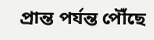প্রান্ত পর্যন্ত পৌঁছে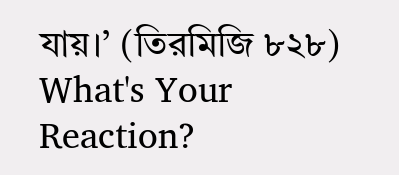যায়।’ (তিরমিজি ৮২৮)
What's Your Reaction?